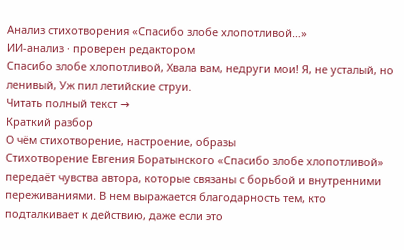Анализ стихотворения «Спасибо злобе хлопотливой…»
ИИ-анализ · проверен редактором
Спасибо злобе хлопотливой, Хвала вам, недруги мои! Я, не усталый, но ленивый, Уж пил летийские струи.
Читать полный текст →
Краткий разбор
О чём стихотворение, настроение, образы
Стихотворение Евгения Боратынского «Спасибо злобе хлопотливой» передаёт чувства автора, которые связаны с борьбой и внутренними переживаниями. В нем выражается благодарность тем, кто подталкивает к действию, даже если это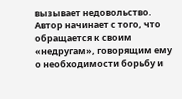вызывает недовольство. Автор начинает с того, что обращается к своим «недругам», говорящим ему о необходимости борьбу и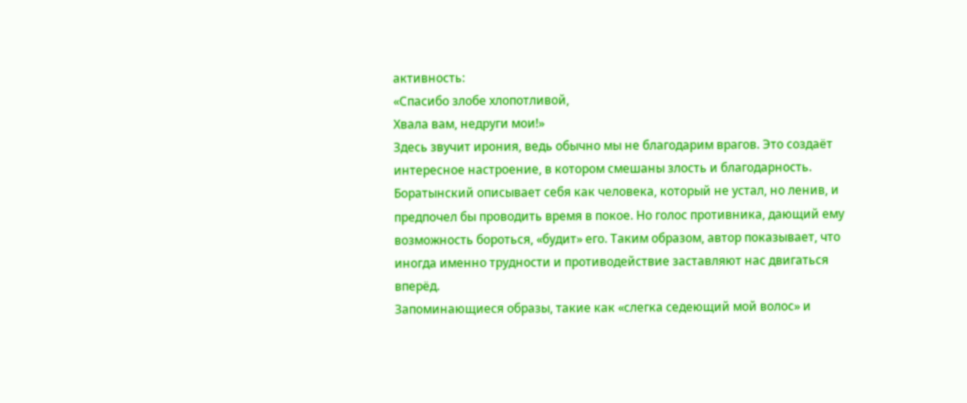активность:
«Спасибо злобе хлопотливой,
Хвала вам, недруги мои!»
Здесь звучит ирония, ведь обычно мы не благодарим врагов. Это создаёт интересное настроение, в котором смешаны злость и благодарность. Боратынский описывает себя как человека, который не устал, но ленив, и предпочел бы проводить время в покое. Но голос противника, дающий ему возможность бороться, «будит» его. Таким образом, автор показывает, что иногда именно трудности и противодействие заставляют нас двигаться вперёд.
Запоминающиеся образы, такие как «слегка седеющий мой волос» и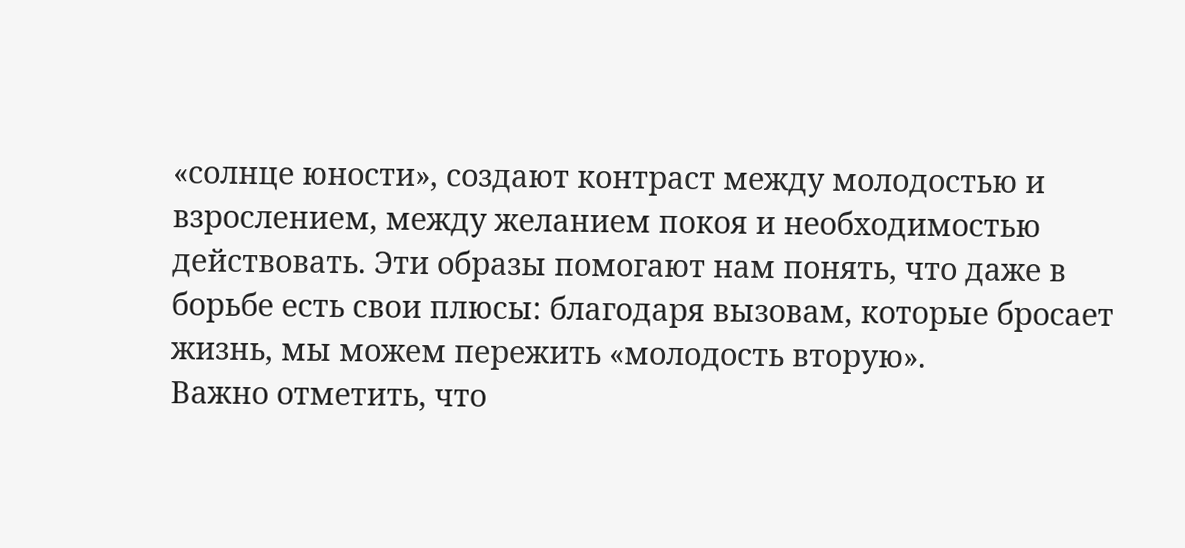«солнце юности», создают контраст между молодостью и взрослением, между желанием покоя и необходимостью действовать. Эти образы помогают нам понять, что даже в борьбе есть свои плюсы: благодаря вызовам, которые бросает жизнь, мы можем пережить «молодость вторую».
Важно отметить, что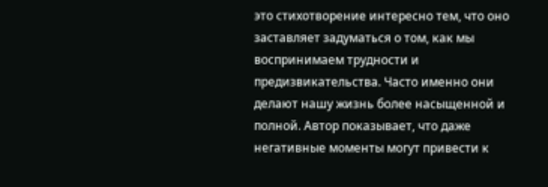это стихотворение интересно тем, что оно заставляет задуматься о том, как мы воспринимаем трудности и предизвикательства. Часто именно они делают нашу жизнь более насыщенной и полной. Автор показывает, что даже негативные моменты могут привести к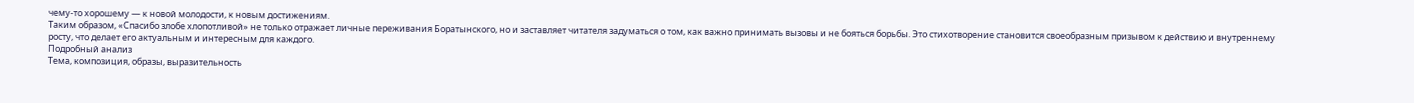чему-то хорошему — к новой молодости, к новым достижениям.
Таким образом, «Спасибо злобе хлопотливой» не только отражает личные переживания Боратынского, но и заставляет читателя задуматься о том, как важно принимать вызовы и не бояться борьбы. Это стихотворение становится своеобразным призывом к действию и внутреннему росту, что делает его актуальным и интересным для каждого.
Подробный анализ
Тема, композиция, образы, выразительность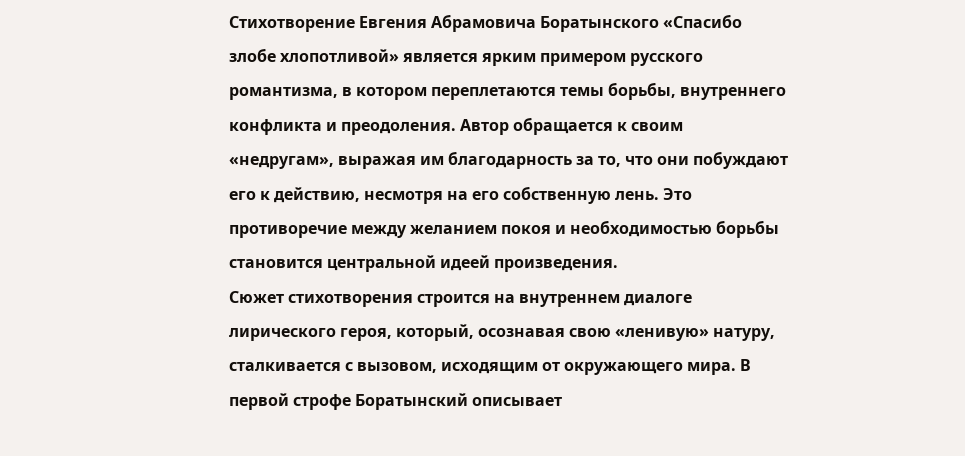Стихотворение Евгения Абрамовича Боратынского «Спасибо злобе хлопотливой» является ярким примером русского романтизма, в котором переплетаются темы борьбы, внутреннего конфликта и преодоления. Автор обращается к своим «недругам», выражая им благодарность за то, что они побуждают его к действию, несмотря на его собственную лень. Это противоречие между желанием покоя и необходимостью борьбы становится центральной идеей произведения.
Сюжет стихотворения строится на внутреннем диалоге лирического героя, который, осознавая свою «ленивую» натуру, сталкивается с вызовом, исходящим от окружающего мира. В первой строфе Боратынский описывает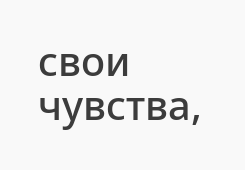свои чувства,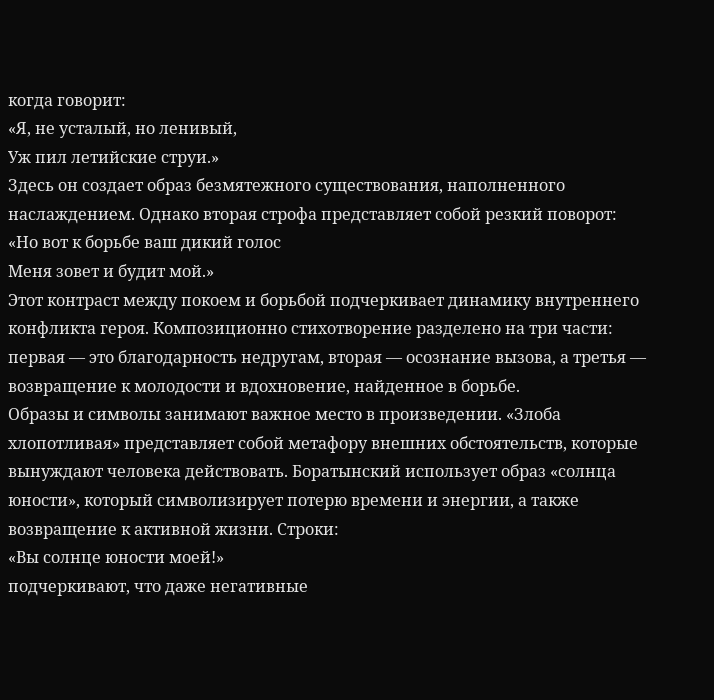когда говорит:
«Я, не усталый, но ленивый,
Уж пил летийские струи.»
Здесь он создает образ безмятежного существования, наполненного наслаждением. Однако вторая строфа представляет собой резкий поворот:
«Но вот к борьбе ваш дикий голос
Меня зовет и будит мой.»
Этот контраст между покоем и борьбой подчеркивает динамику внутреннего конфликта героя. Композиционно стихотворение разделено на три части: первая — это благодарность недругам, вторая — осознание вызова, а третья — возвращение к молодости и вдохновение, найденное в борьбе.
Образы и символы занимают важное место в произведении. «Злоба хлопотливая» представляет собой метафору внешних обстоятельств, которые вынуждают человека действовать. Боратынский использует образ «солнца юности», который символизирует потерю времени и энергии, а также возвращение к активной жизни. Строки:
«Вы солнце юности моей!»
подчеркивают, что даже негативные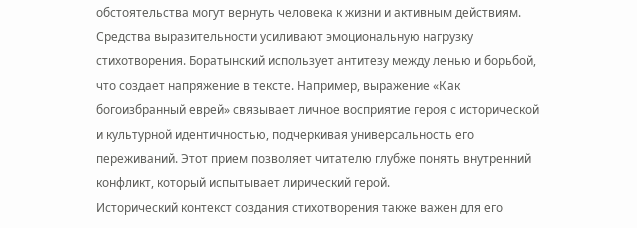обстоятельства могут вернуть человека к жизни и активным действиям.
Средства выразительности усиливают эмоциональную нагрузку стихотворения. Боратынский использует антитезу между ленью и борьбой, что создает напряжение в тексте. Например, выражение «Как богоизбранный еврей» связывает личное восприятие героя с исторической и культурной идентичностью, подчеркивая универсальность его переживаний. Этот прием позволяет читателю глубже понять внутренний конфликт, который испытывает лирический герой.
Исторический контекст создания стихотворения также важен для его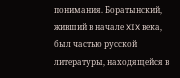понимания. Боратынский, живший в начале XIX века, был частью русской литературы, находящейся в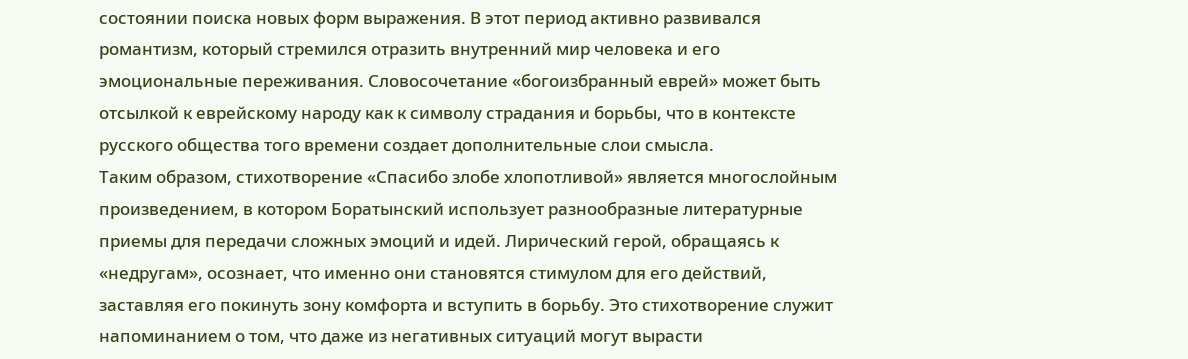состоянии поиска новых форм выражения. В этот период активно развивался романтизм, который стремился отразить внутренний мир человека и его эмоциональные переживания. Словосочетание «богоизбранный еврей» может быть отсылкой к еврейскому народу как к символу страдания и борьбы, что в контексте русского общества того времени создает дополнительные слои смысла.
Таким образом, стихотворение «Спасибо злобе хлопотливой» является многослойным произведением, в котором Боратынский использует разнообразные литературные приемы для передачи сложных эмоций и идей. Лирический герой, обращаясь к «недругам», осознает, что именно они становятся стимулом для его действий, заставляя его покинуть зону комфорта и вступить в борьбу. Это стихотворение служит напоминанием о том, что даже из негативных ситуаций могут вырасти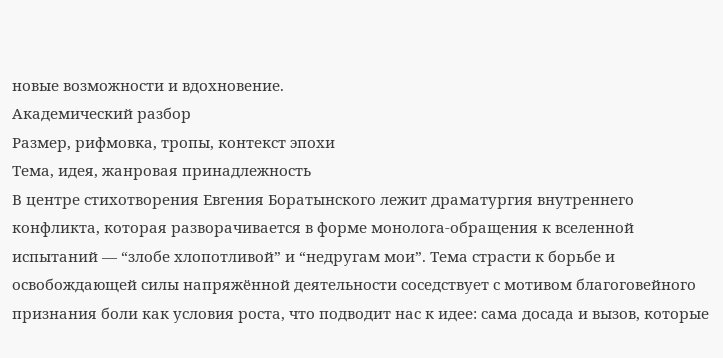новые возможности и вдохновение.
Академический разбор
Размер, рифмовка, тропы, контекст эпохи
Тема, идея, жанровая принадлежность
В центре стихотворения Евгения Боратынского лежит драматургия внутреннего конфликта, которая разворачивается в форме монолога-обращения к вселенной испытаний — “злобе хлопотливой” и “недругам мои”. Тема страсти к борьбе и освобождающей силы напряжённой деятельности соседствует с мотивом благоговейного признания боли как условия роста, что подводит нас к идее: сама досада и вызов, которые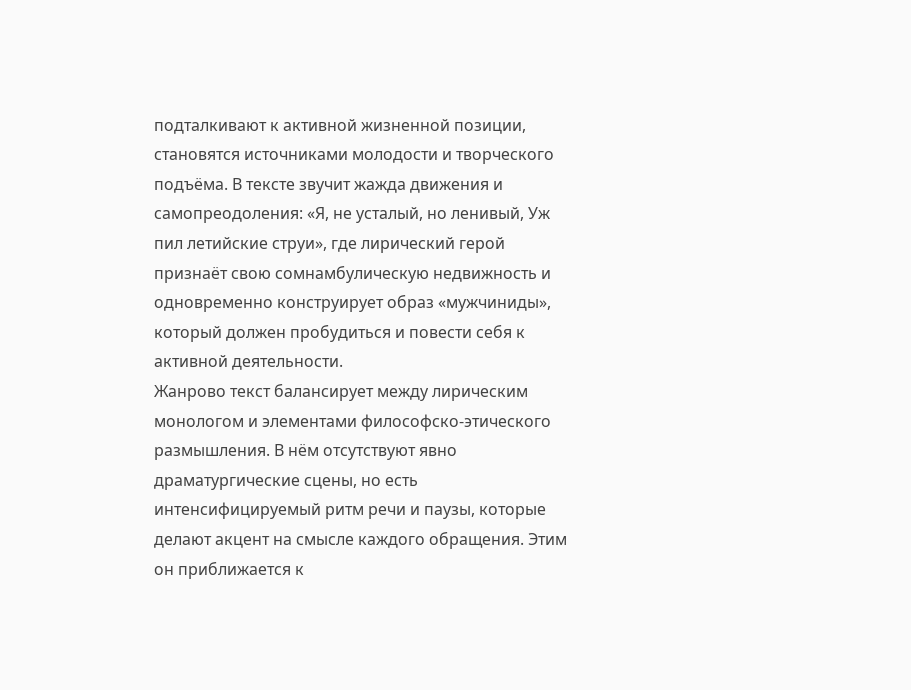подталкивают к активной жизненной позиции, становятся источниками молодости и творческого подъёма. В тексте звучит жажда движения и самопреодоления: «Я, не усталый, но ленивый, Уж пил летийские струи», где лирический герой признаёт свою сомнамбулическую недвижность и одновременно конструирует образ «мужчиниды», который должен пробудиться и повести себя к активной деятельности.
Жанрово текст балансирует между лирическим монологом и элементами философско-этического размышления. В нём отсутствуют явно драматургические сцены, но есть интенсифицируемый ритм речи и паузы, которые делают акцент на смысле каждого обращения. Этим он приближается к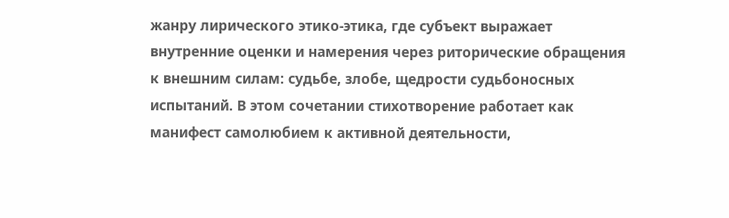жанру лирического этико-этика, где субъект выражает внутренние оценки и намерения через риторические обращения к внешним силам: судьбе, злобе, щедрости судьбоносных испытаний. В этом сочетании стихотворение работает как манифест самолюбием к активной деятельности,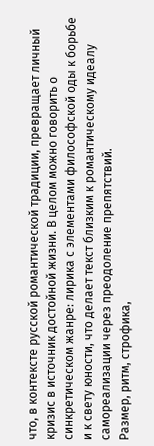что, в контексте русской романтической традиции, превращает личный кризис в источник достойной жизни. В целом можно говорить о синкретическом жанре: лирика с элементами философской оды к борьбе и к свету юности, что делает текст близким к романтическому идеалу самореализации через преодоление препятствий.
Размер, ритм, строфика,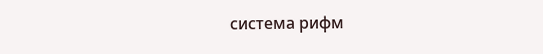система рифм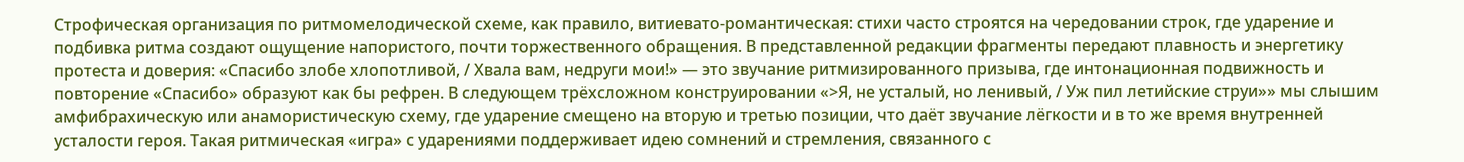Строфическая организация по ритмомелодической схеме, как правило, витиевато-романтическая: стихи часто строятся на чередовании строк, где ударение и подбивка ритма создают ощущение напористого, почти торжественного обращения. В представленной редакции фрагменты передают плавность и энергетику протеста и доверия: «Спасибо злобе хлопотливой, / Хвала вам, недруги мои!» — это звучание ритмизированного призыва, где интонационная подвижность и повторение «Спасибо» образуют как бы рефрен. В следующем трёхсложном конструировании «>Я, не усталый, но ленивый, / Уж пил летийские струи»» мы слышим амфибрахическую или анамористическую схему, где ударение смещено на вторую и третью позиции, что даёт звучание лёгкости и в то же время внутренней усталости героя. Такая ритмическая «игра» с ударениями поддерживает идею сомнений и стремления, связанного с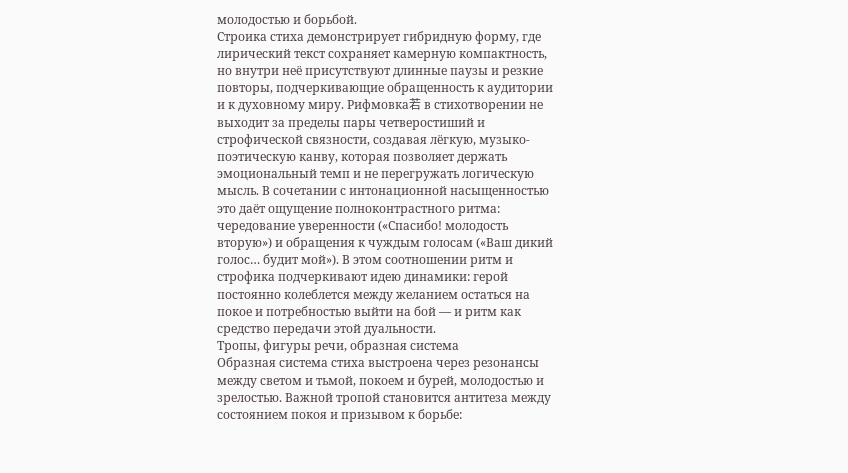молодостью и борьбой.
Строика стиха демонстрирует гибридную форму, где лирический текст сохраняет камерную компактность, но внутри неё присутствуют длинные паузы и резкие повторы, подчеркивающие обращенность к аудитории и к духовному миру. Рифмовка若 в стихотворении не выходит за пределы пары четверостиший и строфической связности, создавая лёгкую, музыко-поэтическую канву, которая позволяет держать эмоциональный темп и не перегружать логическую мысль. В сочетании с интонационной насыщенностью это даёт ощущение полноконтрастного ритма: чередование уверенности («Спасибо! молодость вторую») и обращения к чуждым голосам («Ваш дикий голос… будит мой»). В этом соотношении ритм и строфика подчеркивают идею динамики: герой постоянно колеблется между желанием остаться на покое и потребностью выйти на бой — и ритм как средство передачи этой дуальности.
Тропы, фигуры речи, образная система
Образная система стиха выстроена через резонансы между светом и тьмой, покоем и бурей, молодостью и зрелостью. Важной тропой становится антитеза между состоянием покоя и призывом к борьбе: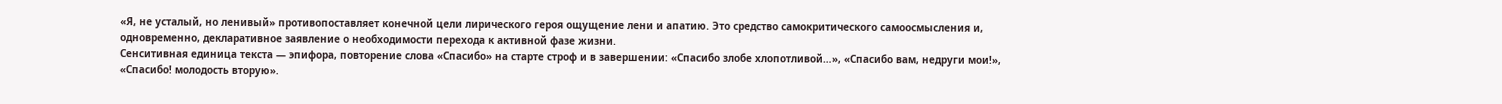«Я, не усталый, но ленивый» противопоставляет конечной цели лирического героя ощущение лени и апатию. Это средство самокритического самоосмысления и, одновременно, декларативное заявление о необходимости перехода к активной фазе жизни.
Сенситивная единица текста — эпифора, повторение слова «Спасибо» на старте строф и в завершении: «Спасибо злобе хлопотливой…», «Спасибо вам, недруги мои!», «Спасибо! молодость вторую».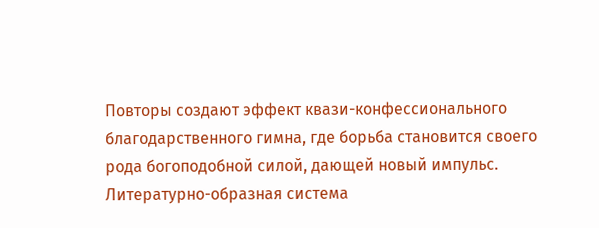Повторы создают эффект квази-конфессионального благодарственного гимна, где борьба становится своего рода богоподобной силой, дающей новый импульс.
Литературно-образная система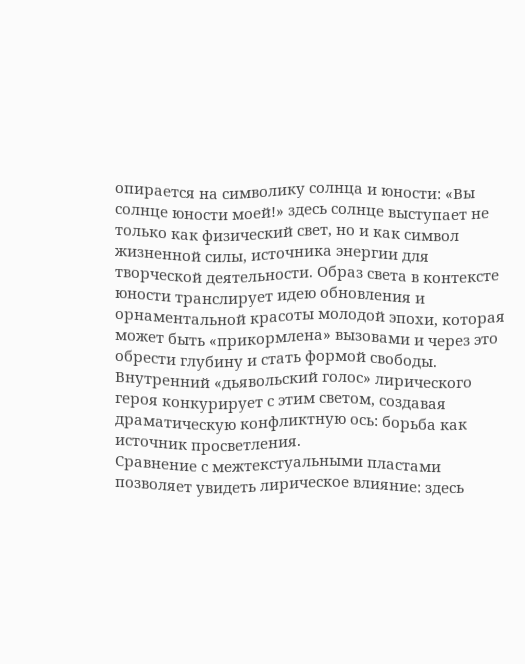опирается на символику солнца и юности: «Вы солнце юности моей!» здесь солнце выступает не только как физический свет, но и как символ жизненной силы, источника энергии для творческой деятельности. Образ света в контексте юности транслирует идею обновления и орнаментальной красоты молодой эпохи, которая может быть «прикормлена» вызовами и через это обрести глубину и стать формой свободы. Внутренний «дьявольский голос» лирического героя конкурирует с этим светом, создавая драматическую конфликтную ось: борьба как источник просветления.
Сравнение с межтекстуальными пластами позволяет увидеть лирическое влияние: здесь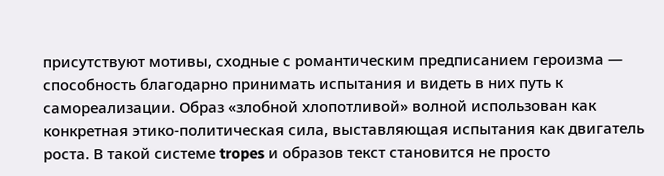присутствуют мотивы, сходные с романтическим предписанием героизма — способность благодарно принимать испытания и видеть в них путь к самореализации. Образ «злобной хлопотливой» волной использован как конкретная этико-политическая сила, выставляющая испытания как двигатель роста. В такой системе tropes и образов текст становится не просто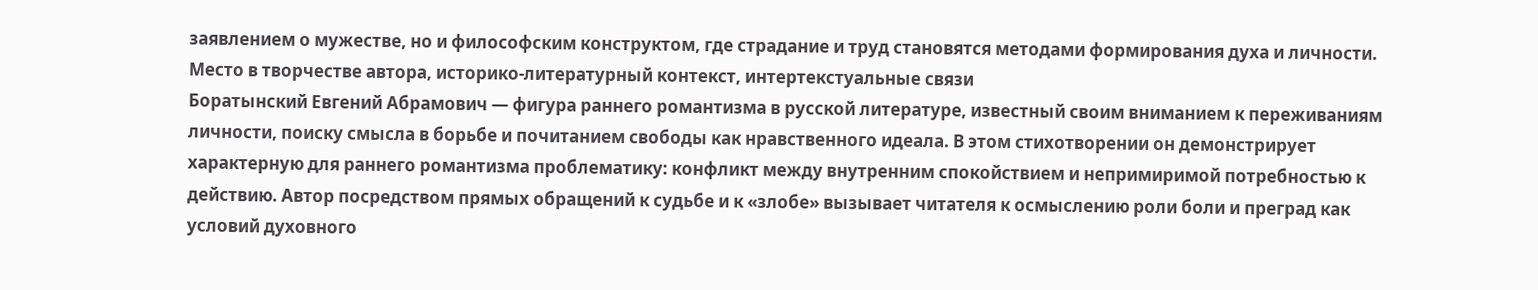заявлением о мужестве, но и философским конструктом, где страдание и труд становятся методами формирования духа и личности.
Место в творчестве автора, историко-литературный контекст, интертекстуальные связи
Боратынский Евгений Абрамович — фигура раннего романтизма в русской литературе, известный своим вниманием к переживаниям личности, поиску смысла в борьбе и почитанием свободы как нравственного идеала. В этом стихотворении он демонстрирует характерную для раннего романтизма проблематику: конфликт между внутренним спокойствием и непримиримой потребностью к действию. Автор посредством прямых обращений к судьбе и к «злобе» вызывает читателя к осмыслению роли боли и преград как условий духовного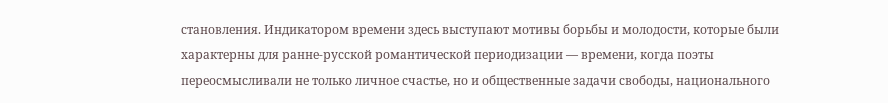становления. Индикатором времени здесь выступают мотивы борьбы и молодости, которые были характерны для ранне-русской романтической периодизации — времени, когда поэты переосмысливали не только личное счастье, но и общественные задачи свободы, национального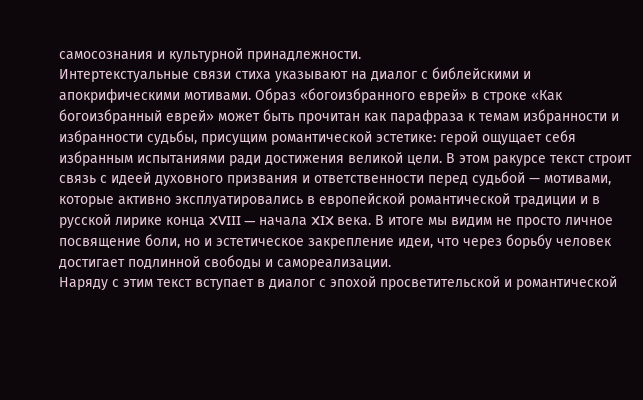самосознания и культурной принадлежности.
Интертекстуальные связи стиха указывают на диалог с библейскими и апокрифическими мотивами. Образ «богоизбранного еврей» в строке «Как богоизбранный еврей» может быть прочитан как парафраза к темам избранности и избранности судьбы, присущим романтической эстетике: герой ощущает себя избранным испытаниями ради достижения великой цели. В этом ракурсе текст строит связь с идеей духовного призвания и ответственности перед судьбой — мотивами, которые активно эксплуатировались в европейской романтической традиции и в русской лирике конца XVIII — начала XIX века. В итоге мы видим не просто личное посвящение боли, но и эстетическое закрепление идеи, что через борьбу человек достигает подлинной свободы и самореализации.
Наряду с этим текст вступает в диалог с эпохой просветительской и романтической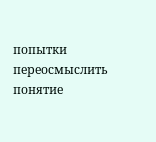попытки переосмыслить понятие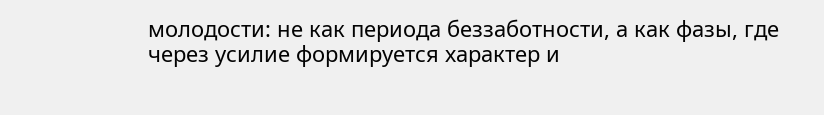молодости: не как периода беззаботности, а как фазы, где через усилие формируется характер и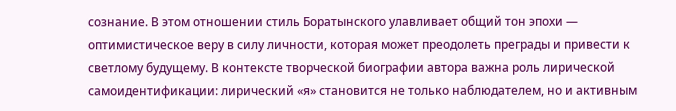сознание. В этом отношении стиль Боратынского улавливает общий тон эпохи — оптимистическое веру в силу личности, которая может преодолеть преграды и привести к светлому будущему. В контексте творческой биографии автора важна роль лирической самоидентификации: лирический «я» становится не только наблюдателем, но и активным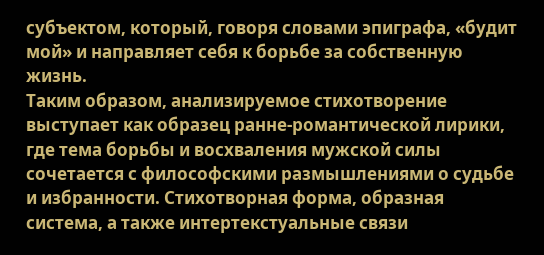субъектом, который, говоря словами эпиграфа, «будит мой» и направляет себя к борьбе за собственную жизнь.
Таким образом, анализируемое стихотворение выступает как образец ранне-романтической лирики, где тема борьбы и восхваления мужской силы сочетается с философскими размышлениями о судьбе и избранности. Стихотворная форма, образная система, а также интертекстуальные связи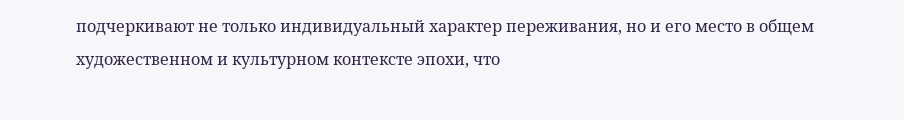подчеркивают не только индивидуальный характер переживания, но и его место в общем художественном и культурном контексте эпохи, что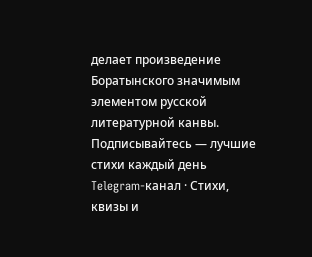делает произведение Боратынского значимым элементом русской литературной канвы.
Подписывайтесь — лучшие стихи каждый день
Telegram-канал · Стихи, квизы и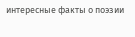интересные факты о поэзии